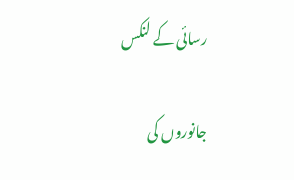رسائی کے لنکس

جانوروں کی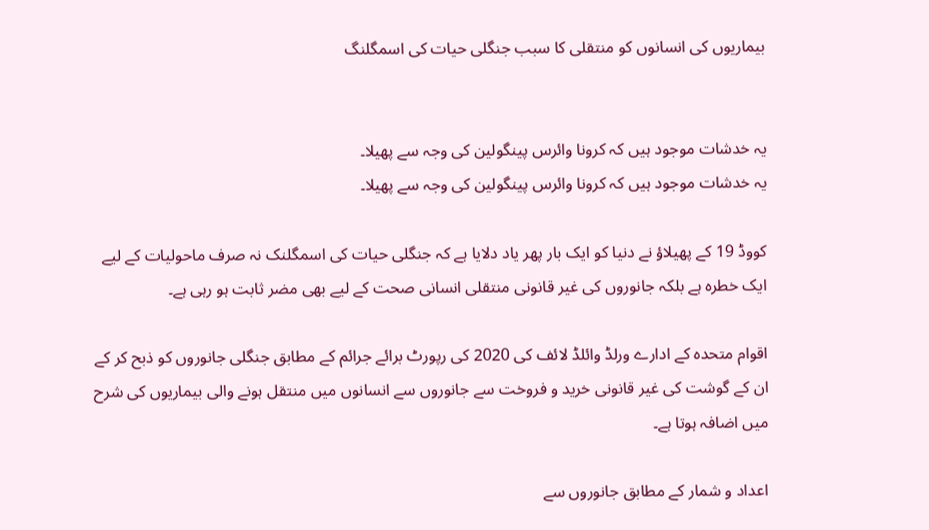بیماریوں کی انسانوں کو منتقلی کا سبب جنگلی حیات کی اسمگلنگ


یہ خدشات موجود ہیں کہ کرونا وائرس پینگولین کی وجہ سے پھیلا۔
یہ خدشات موجود ہیں کہ کرونا وائرس پینگولین کی وجہ سے پھیلا۔

کووڈ 19 کے پھیلاؤ نے دنیا کو ایک بار پھر یاد دلایا ہے کہ جنگلی حیات کی اسمگلنک نہ صرف ماحولیات کے لیے ایک خطرہ ہے بلکہ جانوروں کی غیر قانونی منتقلی انسانی صحت کے لیے بھی مضر ثابت ہو رہی ہے۔

اقوام متحدہ کے ادارے ورلڈ وائلڈ لائف کی 2020 کی رپورٹ برائے جرائم کے مطابق جنگلی جانوروں کو ذبح کر کے ان کے گوشت کی غیر قانونی خرید و فروخت سے جانوروں سے انسانوں میں منتقل ہونے والی بیماریوں کی شرح میں اضافہ ہوتا ہے۔

اعداد و شمار کے مطابق جانوروں سے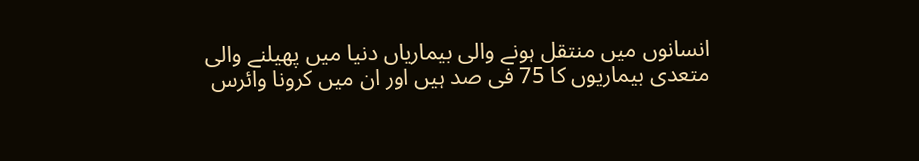انسانوں میں منتقل ہونے والی بیماریاں دنیا میں پھیلنے والی متعدی بیماریوں کا 75 فی صد ہیں اور ان میں کرونا وائرس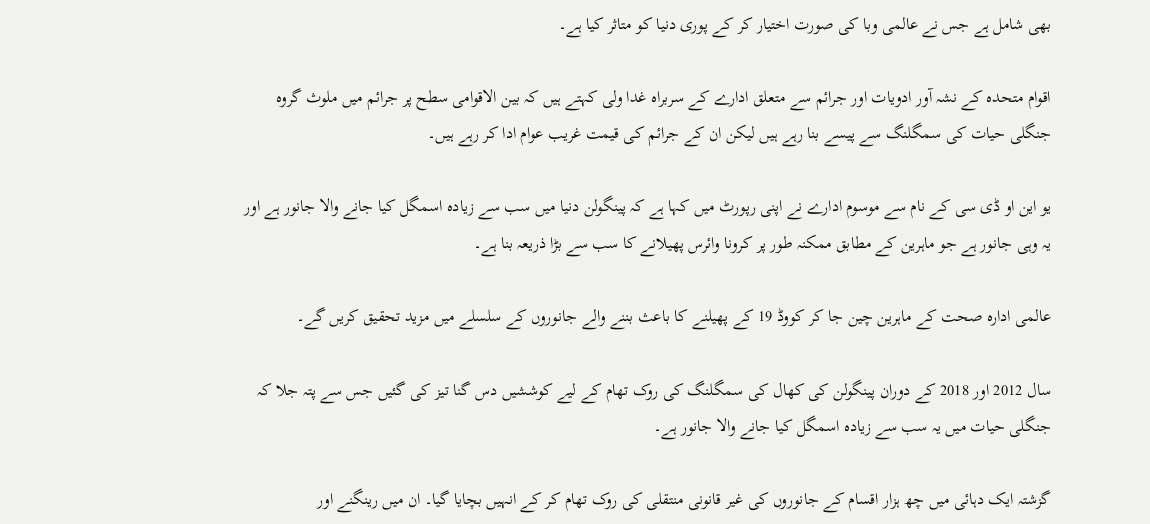بھی شامل ہے جس نے عالمی وبا کی صورت اختیار کر کے پوری دنیا کو متاثر کیا ہے۔

اقوام متحدہ کے نشہ آور ادویات اور جرائم سے متعلق ادارے کے سربراہ غدا ولی کہتے ہیں کہ بین الاقوامی سطح پر جرائم میں ملوث گروہ جنگلی حیات کی سمگلنگ سے پیسے بنا رہے ہیں لیکن ان کے جرائم کی قیمت غریب عوام ادا کر رہے ہیں۔

یو این او ڈی سی کے نام سے موسوم ادارے نے اپنی رپورٹ میں کہا ہے کہ پینگولن دنیا میں سب سے زیادہ اسمگل کیا جانے والا جانور ہے اور یہ وہی جانور ہے جو ماہرین کے مطابق ممکنہ طور پر کرونا وائرس پھیلانے کا سب سے بڑا ذریعہ بنا ہے۔

عالمی ادارہ صحت کے ماہرین چین جا کر کووڈ 19 کے پھیلنے کا باعث بننے والے جانوروں کے سلسلے میں مزید تحقیق کریں گے۔

سال 2012 اور 2018 کے دوران پینگولن کی کھال کی سمگلنگ کی روک تھام کے لیے کوششیں دس گنا تیز کی گئیں جس سے پتہ جلا کہ جنگلی حیات میں یہ سب سے زیادہ اسمگل کیا جانے والا جانور ہے۔

گزشتہ ایک دہائی میں چھ ہزار اقسام کے جانوروں کی غیر قانونی منتقلی کی روک تھام کر کے انہیں بچایا گیا۔ ان میں رینگنے اور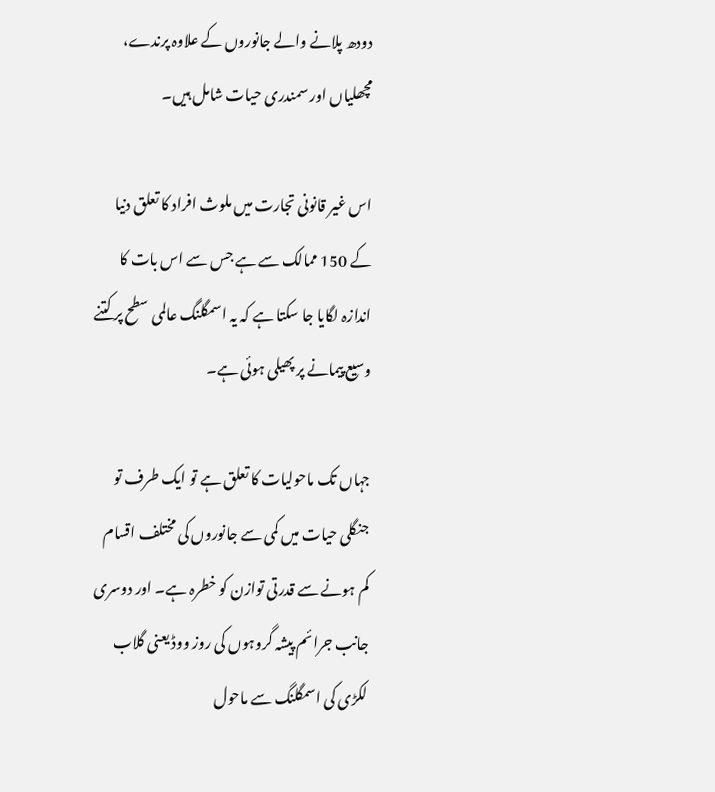دودھ پلانے والے جانوروں کے علاوہ پرندے، مچھلیاں اور سمندری حیات شامل ہیں۔

اس غیر قانونی تجارت میں ملوث افراد کا تعلق دنیا کے 150 ممالک سے ہے جس سے اس بات کا اندازہ لگایا جا سکتا ہے کہ یہ اسمگلنگ عالمی سطح پر کتنے وسیع پیمانے پر پھیلی ہوئی ہے۔

جہاں تک ماحولیات کا تعلق ہے تو ایک طرف تو جنگلی حیات میں کمی سے جانوروں کی مختلف اقسام کم ہونے سے قدرتی توازن کو خطرہ ہے۔ اور دوسری جانب جرائم پیشہ گروہوں کی روز ووڈ یعنی گلاب لکڑی کی اسمگلنگ سے ماحول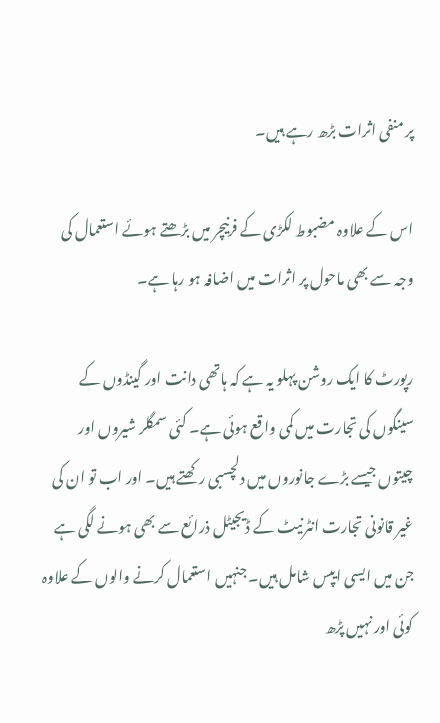پر منفی اثرات بڑھ رہے ہیں۔

اس کے علاوہ مضبوط لکڑی کے فرنیچر میں بڑھتے ہوئے استعمال کی وجہ سے بھی ماحول پر اثرات میں اضافہ ہو رہا ہے۔

رپورٹ کا ایک روشن پہلو یہ ہے کہ ہاتھی دانت اور گینڈوں کے سینگوں کی تجارت میں کمی واقع ہوئی ہے۔ کئی سمگلر شیروں اور چیتوں جیسے بڑے جانوروں میں دلچسبی رکھتے ہیں۔ اور اب تو ان کی غیر قانونی تجارت انٹرنیٹ کے ڈیجیٹل ذرائع سے بھی ہونے لگی ہے جن میں ایسی ایپس شامل ہیں۔ جنہیں استعمال کرنے والوں کے علاوہ کوئی اور نہیں پڑھ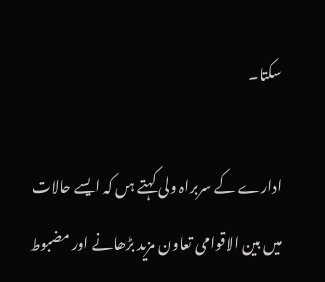سکتا۔

ادارے کے سربراہ ولی کہتے ہں کہ ایسے حالات میں بین الاقوامی تعاون مزید بڑھانے اور مضبوط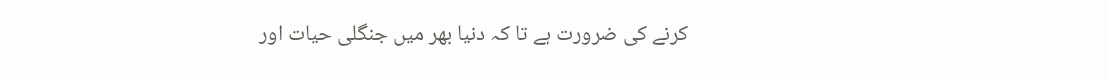کرنے کی ضرورت ہے تا کہ دنیا بھر میں جنگلی حیات اور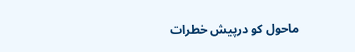ماحول کو درپیش خطرات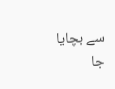سے بچایا جا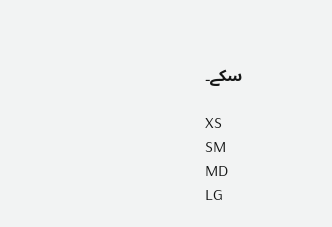سکے۔

XS
SM
MD
LG